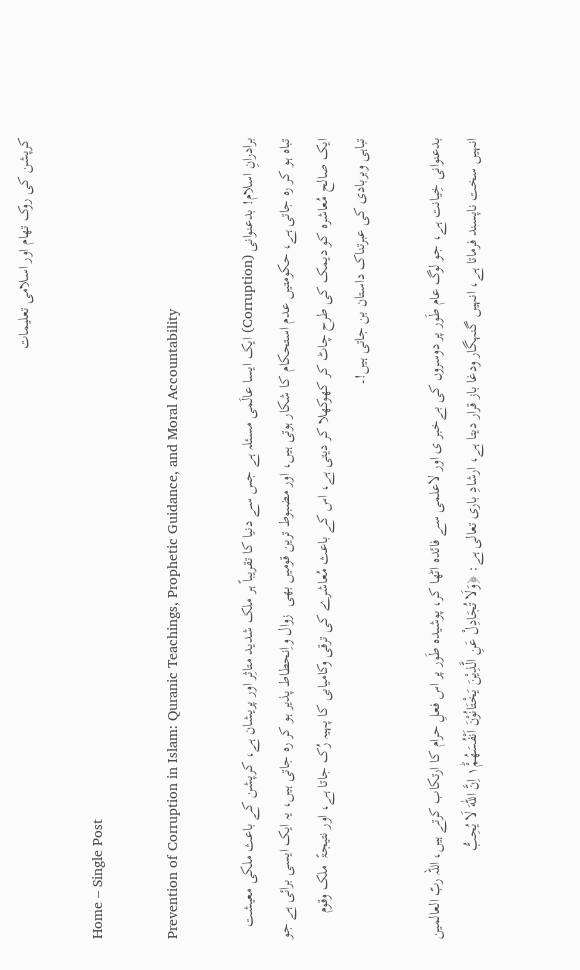کرپشن کی روک تھام اور اسلامی تعلیمات

Home – Single Post

Prevention of Corruption in Islam: Quranic Teachings, Prophetic Guidance, and Moral Accountability

برادرانِ اسلام! بدعنوانی (Corruption) ایک ایسا عالَمی مسئلہ ہے جس سے دنیا کا تقریباً ہر ملک شدید متاثِر اور پریشان ہے، کرپشن کے باعث ملکی معیشت تباہ ہو کر رہ جاتی ہے، حکومتیں عدم استحکام کا شکار ہوتی ہیں، اور مضبوط ترین قومیں بھی  زوال واِنحطاط پذیر ہو کر رہ جاتی ہیں، یہ ایک ایسی برائی ہے جو ایک صالح مُعاشرہ کو دیمک کی طرح چاٹ کر کھوکھلا کر دیتی ہے، اس کے باعث مُعاشرے کی ترقی وکامیابی کا پہیہ رُک جاتا ہے، اور نتیجۃً  ملک وقوم  تباہی وبربادی کی عبرتناک داستان بن جاتی ہیں!۔

بدعنوانی خِیانت ہے، جو لوگ عام طَور پر دوسروں کی بےخبر ی اور لاعلمی سے فائدہ اٹھا کر، پوشیدہ طَور پر اس فعلِ حرام کا ارتکاب کرتے ہیں، اللہ ربّ العالمین انہیں سخت ناپسند فرماتا ہے، انہیں گنہگار ودغا باز قرار دیتا ہے، ارشادِ باری تعالی ہے: ﴿وَلَا تُجَادِلْ عَنِ الَّذِيْنَ يَخْتَانُوْنَ اَنْفُسَهُمْ١ؕ اِنَّ اللّٰهَ لَا يُحِبُّ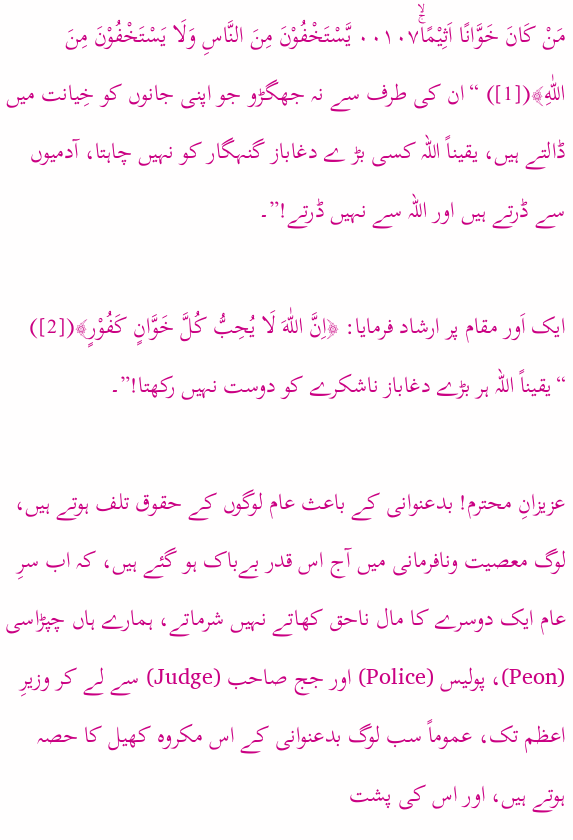مَنْ كَانَ خَوَّانًا اَثِيْمًاۚۙ۰۰۱۰۷ يَّسْتَخْفُوْنَ مِنَ النَّاسِ وَلَا يَسْتَخْفُوْنَ مِنَ اللّٰهِ﴾([1]) “ان کی طرف سے نہ جھگڑو جو اپنی جانوں کو خِیانت میں ڈالتے ہیں، یقیناً اللہ کسی بڑ ے دغاباز گنہگار کو نہیں چاہتا، آدمیوں سے ڈرتے ہیں اور اللہ سے نہیں ڈرتے!”۔

ایک اَور مقام پر ارشاد فرمایا: ﴿اِنَّ اللّٰهَ لَا يُحِبُّ كُلَّ خَوَّانٍ كَفُوْرٍ﴾([2]) “یقیناً اللہ ہر بڑے دغاباز ناشکرے کو دوست نہیں رکھتا!”۔

عزیزانِ محترم! بدعنوانی کے باعث عام لوگوں کے حقوق تلف ہوتے ہیں، لوگ معصیت ونافرمانی میں آج اس قدر بےباک ہو گئے ہیں، کہ اب سرِ عام ایک دوسرے کا مال ناحق کھاتے نہیں شرماتے، ہمارے ہاں چپڑاسی (Peon)، پولیس (Police) اور جج صاحب (Judge) سے لے کر وزیرِ اعظم تک، عموماً سب لوگ بدعنوانی کے اس مکروہ کھیل کا حصہ ہوتے ہیں، اور اس کی پشت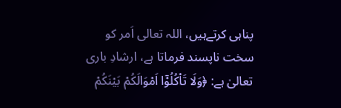پناہی کرتےہیں، اللہ تعالی اَمر کو سخت ناپسند فرماتا ہے، ارشادِ باری تعالیٰ ہے: ﴿وَلَا تَاْكُلُوْۤا اَمْوَالَكُمْ بَيْنَكُمْ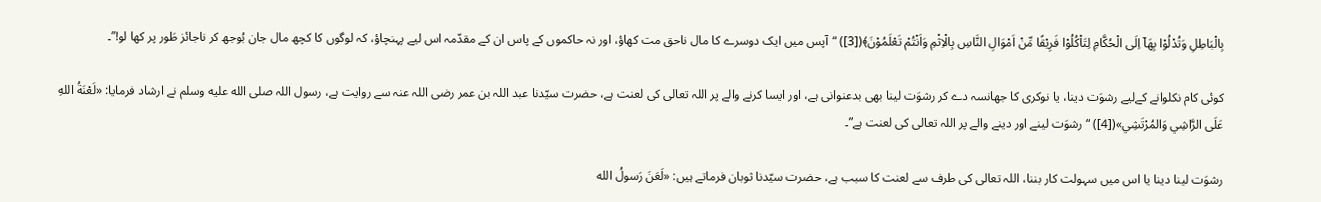بِالْبَاطِلِ وَتُدْلُوْا بِهَاۤ اِلَى الْحُكَّامِ لِتَاْكُلُوْا فَرِيْقًا مِّنْ اَمْوَالِ النَّاسِ بِالْاِثْمِ وَاَنْتُمْ تَعْلَمُوْنَ﴾([3]) “آپس میں ایک دوسرے کا مال ناحق مت کھاؤ، اور نہ حاکموں کے پاس ان کے مقدّمہ اس لیے پہنچاؤ، کہ لوگوں کا کچھ مال جان بُوجھ کر ناجائز طَور پر کھا لو!”۔

کوئی کام نکلوانے کےلیے رشوَت دینا، یا نوکری کا جھانسہ دے کر رشوَت لینا بھی بدعنوانی ہے، اور ایسا کرنے والے پر اللہ تعالی کی لعنت ہے، حضرت سیّدنا عبد اللہ بن عمر رضی اللہ عنہ سے روایت ہے، رسول اللہ صلى الله عليه وسلم نے ارشاد فرمایا: «لَعْنَةُ اللهِ عَلَى الرَّاشِي وَالمُرْتَشِي»([4]) “رشوَت لینے اور دینے والے پر اللہ تعالی کی لعنت ہے”۔

رشوَت لینا دینا یا اس میں سہولت کار بننا، اللہ تعالی کی طرف سے لعنت کا سبب ہے، حضرت سیّدنا ثوبان فرماتے ہیں: «لَعَنَ رَسولُ الله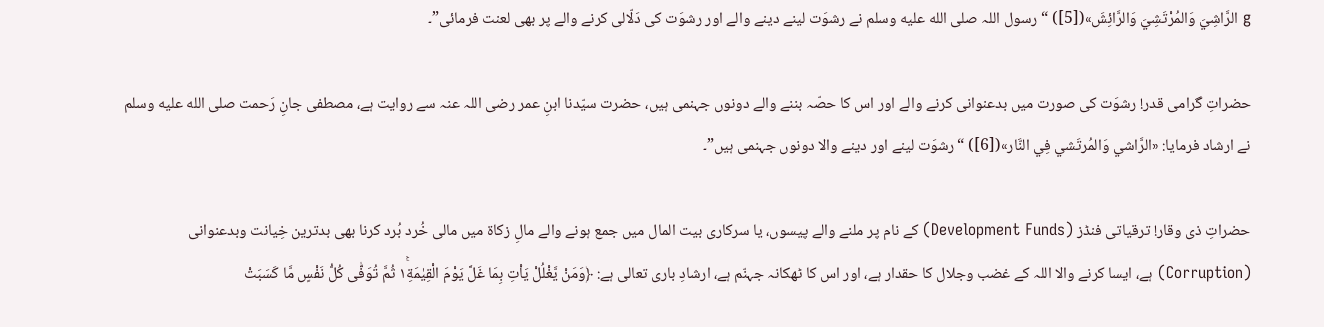g الرَّاشِيَ وَالمُرْتَشِيَ وَالرَّائِشَ»([5]) “رسول اللہ صلى الله عليه وسلم نے رشوَت لینے دینے والے اور رشوَت کی دَلّالی کرنے والے پر بهى لعنت فرمائی”۔

حضراتِ گرامی قدر! رشوَت کی صورت میں بدعنوانی کرنے والے اور اس کا حصّہ بننے والے دونوں جہنمی ہیں، حضرت سیّدنا ابنِ عمر رضی اللہ عنہ سے روایت ہے، مصطفى جانِ رَحمت صلى الله عليه وسلم نے ارشاد فرمایا: «الرَّاشي وَالمُرتَشي فِي النَّار»([6]) “رشوَت لینے اور دینے والا دونوں جہنمى ہیں”۔

حضراتِ ذی وقار! ترقیاتی فنڈز (Development Funds) کے نام پر ملنے والے پیسوں، یا سرکاری بیت المال میں جمع ہونے والے مالِ زکاۃ میں مالی خُرد بُرد کرنا بھی بدترین خِیانت وبدعنوانی (Corruption) ہے، ایسا کرنے والا اللہ کے غضب وجلال کا حقدار ہے، اور اس کا ٹھکانہ جہنّم ہے، ارشادِ باری تعالی ہے: ﴿وَمَنْ يَّغْلُلْ يَاْتِ بِمَا غَلَّ يَوْمَ الْقِيٰمَةِ١ۚ ثُمَّ تُوَفّٰى كُلُّ نَفْسٍ مَّا كَسَبَتْ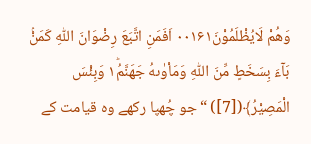وَهُمْ لَايُظْلَمُوْنَ۰۰۱۶۱ اَفَمَنِ اتَّبَعَ رِضْوَانَ اللّٰهِ كَمَنْۢ بَآءَ بِسَخَطٍ مِّنَ اللّٰهِ وَمَاْوٰىهُ جَهَنَّمُ١ؕ وَبِئْسَ الْمَصِيْرُ﴾([7]) “جو چُھپا رکھے وہ قیامت کے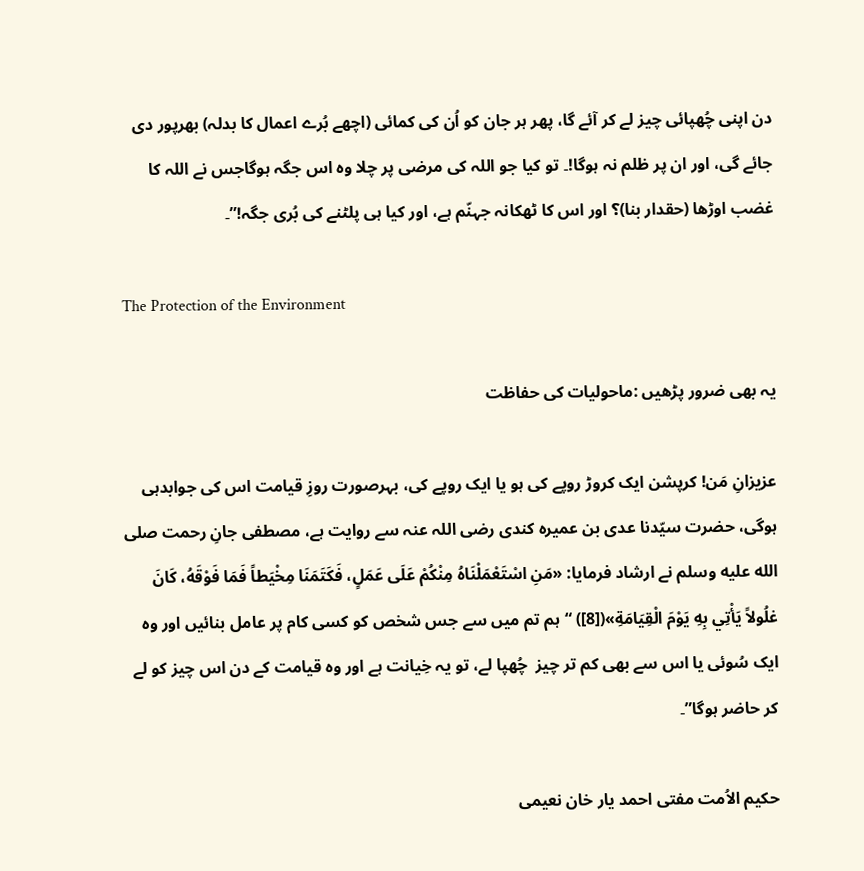دن اپنی چُھپائی چیز لے کر آئے گا، پھر ہر جان کو اُن کی کمائی (اچھے بُرے اعمال کا بدلہ) بھرپور دی جائے گی، اور ان پر ظلم نہ ہوگا!۔ تو کیا جو اللہ کی مرضی پر چلا وہ اس جگہ ہوگاجس نے اللہ کا غضب اوڑھا (حقدار بنا)؟ اور اس کا ٹھکانہ جہنّم ہے، اور کیا ہی پلٹنے کی بُری جگہ!”۔

The Protection of the Environment

یہ بھی ضرور پڑھیں :ماحولیات کی حفاظت

عزیزانِ مَن! کرپشن ایک کروڑ روپے کی ہو یا ایک روپے کی، بہرصورت روزِ قیامت اس کی جوابدہی ہوگی، حضرت سیّدنا عدی بن عمیرہ کندی رضی اللہ عنہ سے روایت ہے، مصطفی جانِ رحمت صلى الله عليه وسلم نے ارشاد فرمایا: «مَنِ اسْتَعْمَلْنَاهُ مِنْكُمْ عَلَى عَمَلٍ، فَكَتَمَنَا مِخْيَطاً فَمَا فَوْقَهُ، كَانَ غلُولاً يَأْتِي بِهِ يَوْمَ الْقِيَامَةِ»([8]) “ہم تم میں سے جس شخص کو کسی کام پر عامل بنائیں اور وہ ایک سُوئی یا اس سے بھی کم تر چیز  چُھپا لے، تو یہ خِیانت ہے اور وہ قیامت کے دن اس چیز کو لے کر حاضر ہوگا”۔

حکیم الاُمت مفتی احمد یار خان نعیمی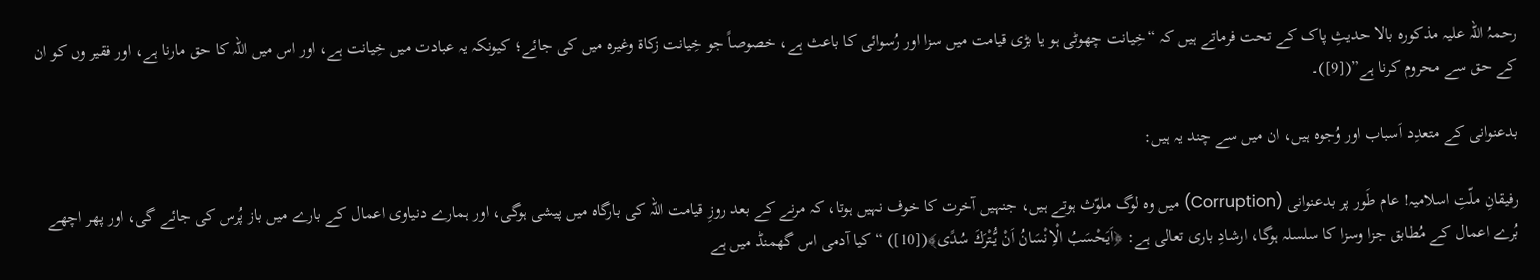رحمہُ اللہ علیہ مذکورہ بالا حدیثِ پاک کے تحت فرماتے ہیں کہ “خِیانت چھوٹی ہو یا بڑی قیامت میں سزا اور رُسوائی کا باعث ہے، خصوصاً جو خِیانت زکاۃ وغیرہ میں کی جائے؛ کیونکہ یہ عبادت میں خِیانت ہے، اور اس میں اللہ کا حق مارنا ہے، اور فقیر وں کو ان کے حق سے محروم کرنا ہے”([9])۔

بدعنوانی کے متعدِد اَسباب اور وُجوہ ہیں، ان میں سے چند یہ ہیں:

رفیقانِ ملّتِ اسلامیہ! عام طَور پر بدعنوانی (Corruption) میں وہ لوگ ملوّث ہوتے ہیں، جنہیں آخرت کا خوف نہیں ہوتا، کہ مرنے کے بعد روزِ قیامت اللہ کی بارگاہ میں پیشی ہوگی، اور ہمارے دنیاوی اعمال کے بارے میں باز پُرس کی جائے گی، اور پھر اچھے بُرے اعمال کے مُطابق جزا وسزا کا سلسلہ ہوگا، ارشادِ باری تعالی ہے: ﴿اَيَحْسَبُ الْاِنْسَانُ اَنْ يُّتْرَكَ سُدًى﴾([10]) “کیا آدمی اس گھمنڈ میں ہے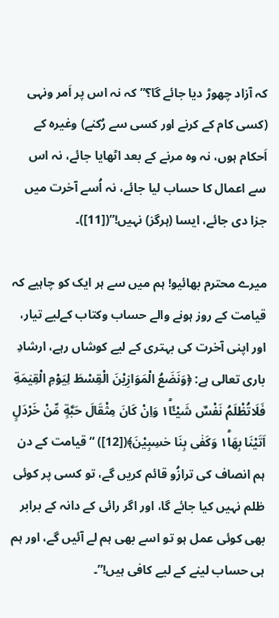کہ آزاد چھوڑ دیا جائے گا؟” کہ نہ اس پر اَمر ونہی (کسی کام کے کرنے اور کسی سے رُکنے) وغیرہ کے اَحکام ہوں، نہ وہ مرنے کے بعد اٹھایا جائے، نہ اس سے اعمال کا حساب لیا جائے، نہ اُسے آخرت میں جزا دی جائے، ایسا (ہرگز) نہیں!”([11])۔

میرے محترم بھائیو! ہم میں سے ہر ایک کو چاہیے کہ قیامت کے روز ہونے والے حساب وکتاب کےلیے تیار، اور اپنی آخرت کی بہتری کے لیے کوشاں رہے، ارشادِ باری تعالی ہے: ﴿وَنَضَعُ الْمَوَازِيْنَ الْقِسْطَ لِيَوْمِ الْقِيٰمَةِ فَلَاتُظْلَمُ نَفْسٌ شَيْـًٔا١ؕ وَاِنْ كَانَ مِثْقَالَ حَبَّةٍ مِّنْ خَرْدَلٍ اَتَيْنَا بِهَا١ؕ وَكَفٰى بِنَا حٰسِبِيْنَ﴾([12]) “قیامت کے دن ہم انصاف کی ترازُو قائم کریں گے، تو کسی پر کوئى ظلم نہیں کیا جائے گا، اور اگر رائی کے دانہ کے برابر بھی كوئى عمل ہو تو اسے بھی ہم لے آئیں گے، اور ہم ہی حساب لینے کے لیے کافی ہیں!”۔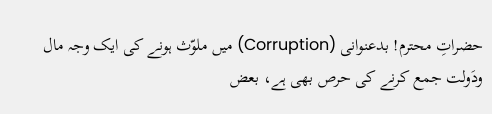حضراتِ محترم! بدعنوانی (Corruption) میں ملوّث ہونے کی ایک وجہ مال ودَولت جمع کرنے کی حرص بھی ہے، بعض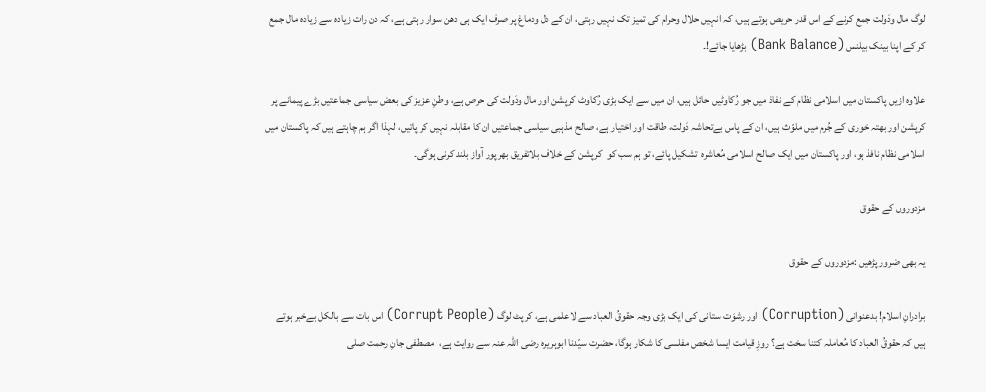لوگ مال ودَولت جمع کرنے کے اس قدر حریص ہوتے ہیں، کہ انہیں حلال وحرام کی تمیز تک نہیں رہتی، ان کے دل ودماغ پر صرف ایک ہی دھن سوار رہتی ہے، کہ دن رات زیادہ سے زیادہ مال جمع کر کے اپنا بینک بیلنس (Bank Balance) بڑھایا جائے!۔

علاوہ ازیں پاکستان میں اسلامی نظام کے نفاذ میں جو رُکاوٹیں حائل ہیں، ان میں سے ایک بڑی رُکاوٹ کرپشن اور مال ودَولت کی حرص ہے، وطنِ عزیز کی بعض سیاسی جماعتیں بڑے پیمانے پر کرپشن اور بھتہ خوری کے جُرم میں ملوّث ہیں، ان کے پاس بےتحاشہ دَولت، طاقت اور اختیار ہے، صالح مذہبی سیاسی جماعتیں ان کا مقابلہ نہیں کر پاتیں، لہذا اگر ہم چاہتے ہیں کہ پاکستان میں اسلامی نظام نافذ ہو، اور پاکستان میں ایک صالح اسلامی مُعاشرہ  تشکیل پائے، تو ہم سب کو  کرپشن کے خلاف بلاتفریق بھرپور آواز بلند کرنی ہوگی۔

مزدوروں کے حقوق

یہ بھی ضرور پڑھیں :مزدوروں کے حقوق

برادرانِ اسلام! بدعنوانی (Corruption) اور رشوَت ستانی کی ایک بڑی وجہ حقوقُ العباد سے لاعلمی ہے، کرپٹ لوگ (Corrupt People) اس بات سے بالکل بےخبر ہوتے ہیں کہ حقوقُ العباد کا مُعاملہ کتنا سخت ہے؟ روزِ قیامت ایسا شخص مفلسی کا شکار ہوگا، حضرت سيّدنا ابوہریرہ رضی اللہ عنہ سے روایت ہے،  مصطفی جانِ رحمت صلى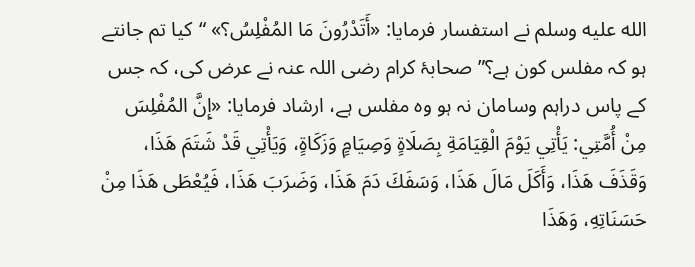الله عليه وسلم نے استفسار فرمایا: «أَتَدْرُونَ مَا المُفْلِسُ؟» “کیا تم جانتے ہو کہ مفلس کون ہے؟” صحابۂ کرام رضی اللہ عنہ نے عرض کی، کہ جس کے پاس دراہم وسامان نہ ہو وہ مفلس ہے، ارشاد فرمایا: «إِنَّ المُفْلِسَ مِنْ أُمَّتِي: يَأْتِي يَوْمَ الْقِيَامَةِ بِصَلَاةٍ وَصِيَامٍ وَزَكَاةٍ، وَيَأْتِي قَدْ شَتَمَ هَذَا، وَقَذَفَ هَذَا، وَأَكَلَ مَالَ هَذَا، وَسَفَكَ دَمَ هَذَا، وَضَرَبَ هَذَا، فَيُعْطَى هَذَا مِنْ حَسَنَاتِهِ، وَهَذَا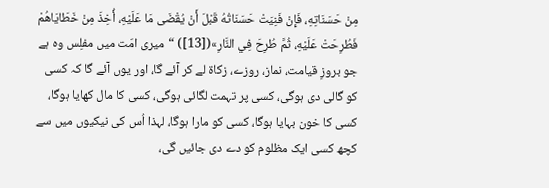مِنْ حَسَنَاتِهِ، فَإِنْ فَنِيَتْ حَسَنَاتُهُ قَبْلَ أَنْ يُقْضَى مَا عَلَيْهِ، أُخِذَ مِنْ خَطَايَاهُمْ فَطُرِحَتْ عَلَيْهِ، ثُمَّ طُرِحَ فِي النَّارِ»([13]) “میری امّت میں مفلِس وہ ہے جو بروزِ قیامت، نماز، روزے، زکاۃ لے کر آئے گا، اور یوں آئے گا کہ کسی کو گالی دی ہوگی، کسی پر تہمت لگائی ہوگی، کسی کا مال کھایا ہوگا، کسی کا خون بہایا ہوگا، کسی کو مارا ہوگا، لہذا اُس کی نیکیوں میں سے کچھ کسی ایک مظلوم کو دے دی جائیں گی،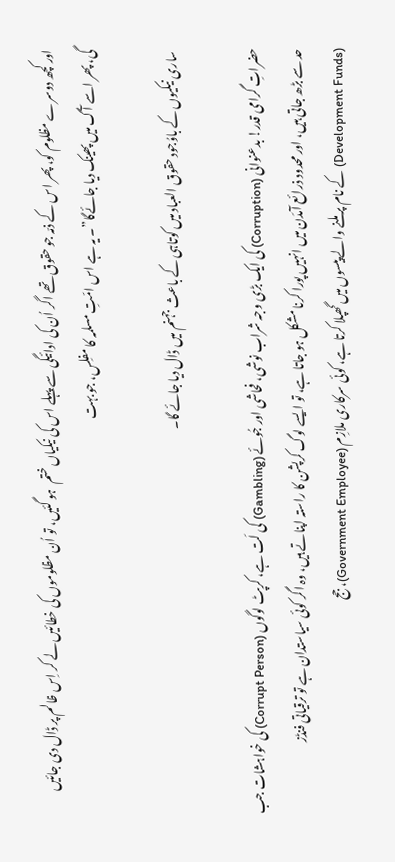اور کچھ دوسرے مظلوم کو، پھر اس کے ذمّہ جو حقوق تھے اگر اُن کی ادائیگی سے پہلے اس کی نیکیاں ختم  ہو گئیں، تو اُن مظلوموں کی خطائیں لے کر اِس ظالم پر ڈال دی جائیں  گی، پھر اسے آگ میں پھینک دیا جائےگا”۔ یہ ہے اس امّتِ مسلمہ کا مفلِس، جو بہت

 ساری نیکیوں کے باوُجود حقوق العباد میں کوتاہی کے باعث جہنم میں ڈال دیا جائے گا۔

حضراتِ گرامی قدر! بدعنوانی (Corruption) کی ایک بڑی وجہ شراب نوشی، فحاشی اور جُوئے (Gambling) کی لَت ہے، کرپٹ لوگوں (Corrupt Person) کی خواہشات جب حد سے بڑھ جاتی ہیں، اور محدود ذرائع آمدَن میں انہیں پورا کرنا مشکل ہو جاتا ہے، تو ایسے لوگ کرپشن کا راستہ اپناتے ہیں، وہ اگر کوئی سیاستدان ہے تو ترقیاتی فنڈز (Development Funds) کے نام پر ملنے والے پیسوں میں گھپلا کرتا ہے، کوئی سرکاری ملازِم (Government Employee)، جج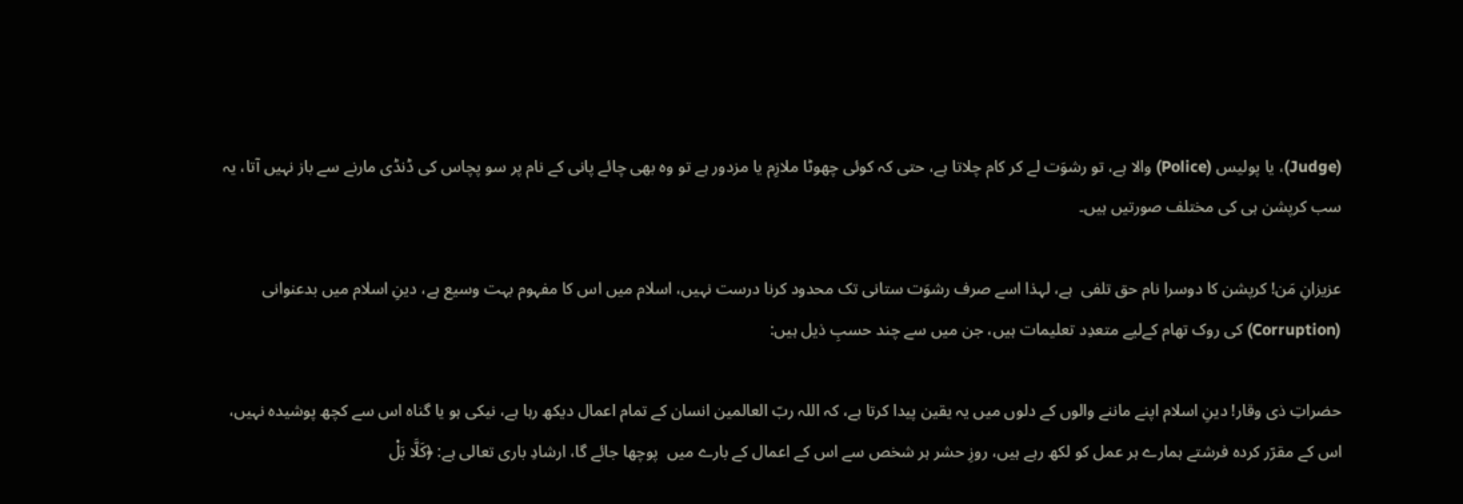(Judge)، یا پولیس (Police) والا ہے، تو رشوَت لے کر کام چلاتا ہے، حتی کہ کوئی چھوٹا ملازِم یا مزدور ہے تو وہ بھی چائے پانی کے نام پر سو پچاس کی ڈنڈی مارنے سے باز نہیں آتا، یہ سب کرپشن ہی کی مختلف صورتیں ہیں۔

عزیزانِ مَن! کرپشن کا دوسرا نام حق تلفی  ہے، لہذا اسے صرف رشوَت ستانی تک محدود کرنا درست نہیں، اسلام میں اس کا مفہوم بہت وسیع ہے، دینِ اسلام میں بدعنوانی (Corruption) کی روک تھام کےلیے متعدِد تعلیمات ہیں، جن میں سے چند حسبِ ذیل ہیں:

حضراتِ ذی وقار! دینِ اسلام اپنے ماننے والوں کے دلوں میں یہ یقین پیدا کرتا ہے، کہ اللہ ربّ العالمین انسان کے تمام اعمال دیکھ رہا ہے، نیکی ہو یا گناہ اس سے کچھ پوشیدہ نہیں، اس کے مقرّر کردہ فرشتے ہمارے ہر عمل کو لکھ رہے ہیں، روزِ حشر ہر شخص سے اس کے اعمال کے بارے میں  پوچھا جائے گا، ارشادِ باری تعالی ہے: ﴿كَلَّا بَلْ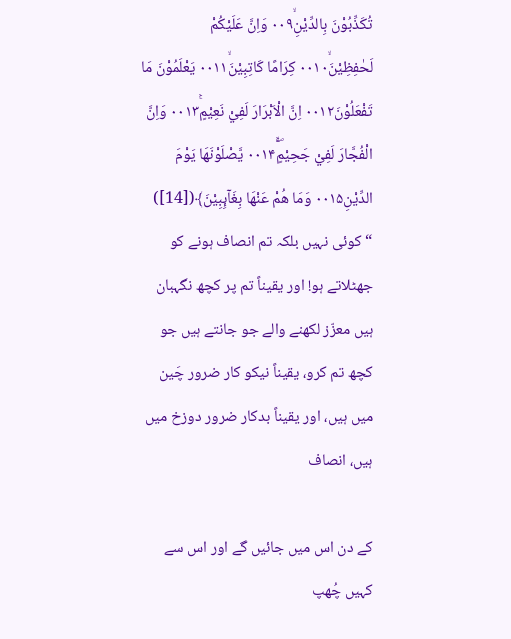تُكَذِّبُوْنَ بِالدِّيْنِۙ۰۰۹ وَاِنَّ عَلَيْكُمْ لَحٰفِظِيْنَۙ۰۰۱۰ كِرَامًا كَاتِبِيْنَۙ۰۰۱۱ يَعْلَمُوْنَ مَا تَفْعَلُوْنَ۰۰۱۲ اِنَّ الْاَبْرَارَ لَفِيْ نَعِيْمٍۚ۰۰۱۳ وَاِنَّ الْفُجَّارَ لَفِيْ جَحِيْمٍۚۖ۰۰۱۴ يَّصْلَوْنَهَا يَوْمَ الدِّيْنِ۰۰۱۵ وَمَا هُمْ عَنْهَا بِغَآىِٕبِيْنَ﴾([14]) “کوئی نہیں بلکہ تم انصاف ہونے کو جھٹلاتے ہو! اور یقیناً تم پر کچھ نگہبان ہیں معزّز لکھنے والے جو جانتے ہیں جو کچھ تم کرو، یقیناً نیکو کار ضرور چَین میں ہیں، اور یقیناً بدکار ضرور دوزخ میں ہیں، انصاف

کے دن اس میں جائیں گے اور اس سے کہیں چُھپ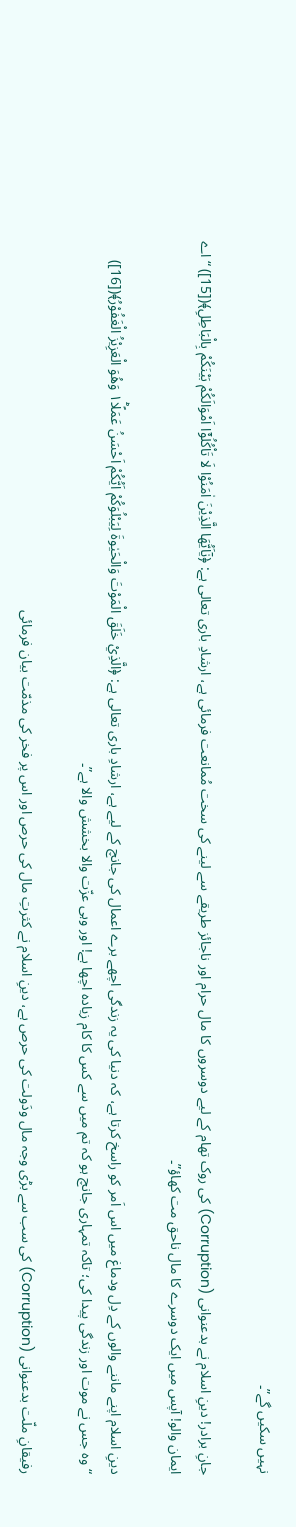نہیں سکیں گے”۔

جانِ برادر! دینِ اسلام نے بدعنوانی (Corruption) کی روک تھام کے لیے دوسروں کا مال حرام اور ناجائز طریقے سے لینے کی سخت مُمانعت فرمائی ہے، ارشادِ باری تعالی ہے: ﴿يٰۤاَيُّهَا الَّذِيْنَ اٰمَنُوْا لَا تَاْكُلُوْۤا اَمْوَالَكُمْ بَيْنَكُمْ بِالْبَاطِلِ﴾([15]) “اے ایمان والو! آپس میں ایک دوسرے کا مال ناحق مت کھاؤ”۔

دینِ اسلام اپنے ماننے والوں کے دِل ودماغ میں اس اَمر کو راسخ کرتا ہے، کہ دنیا کی یہ زندگی اچھے برے اعمال کی جانچ کے لیے ہے، ارشادِ باری تعالی ہے: ﴿الَّذِيْ خَلَقَ الْمَوْتَ وَالْحَيٰوةَ لِيَبْلُوَكُمْ اَيُّكُمْ اَحْسَنُ عَمَلًا١ؕ وَهُوَ الْعَزِيْزُ الْغَفُوْرُ﴾([16]) “وہ جس نے موت اور زندگی پیدا کی؛ تاکہ تمہاری جانچ ہو کہ تم میں سے کس کا کام زیادہ اچھا ہے! اور وہی عزّت والا بخشش والا ہے”۔

رفیقانِ ملّت بدعنوانی (Corruption) کی سب سے بڑی وجہ مال ودَولت کی حرص ہے، دینِ اسلام نے کثرتِ مال کی حرص اور اس پر فخر کی مذمّت بیان فرمائی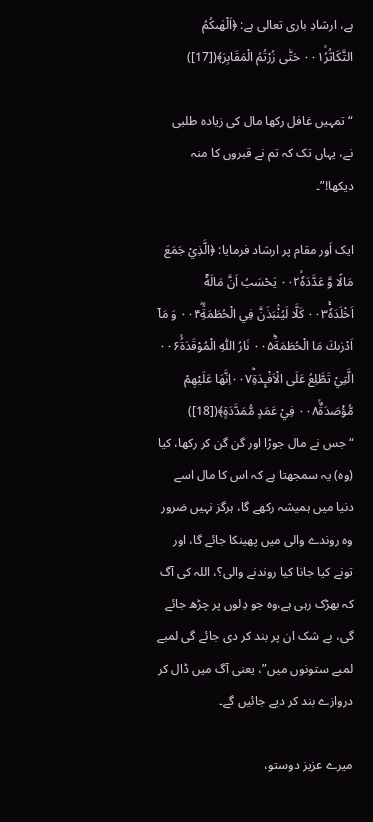ہے، ارشادِ باری تعالی ہے: ﴿اَلْهٰىكُمُ التَّكَاثُرُۙ۰۰۱ حَتّٰى زُرْتُمُ الْمَقَابِرَ﴾([17])

“تمہیں غافل رکھا مال کی زیادہ طلبی نے، یہاں تک کہ تم نے قبروں کا منہ دیکھا!”۔

ایک اَور مقام پر ارشاد فرمایا: ﴿الَّذِيْ جَمَعَ مَالًا وَّ عَدَّدَهٗۙ۰۰۲ يَحْسَبُ اَنَّ مَالَهٗۤ اَخْلَدَهٗۚ۰۰۳ كَلَّا لَيُنْۢبَذَنَّ فِي الْحُطَمَةِٞۖ۰۰۴ وَ مَاۤ اَدْرٰىكَ مَا الْحُطَمَةُؕ۰۰۵ نَارُ اللّٰهِ الْمُوْقَدَةُۙ۰۰۶ الَّتِيْ تَطَّلِعُ عَلَى الْاَفْـِٕدَةِؕ۰۰۷اِنَّهَا عَلَيْهِمْ مُّؤْصَدَةٌۙ۰۰۸ فِيْ عَمَدٍ مُّمَدَّدَةٍ﴾([18]) “جس نے مال جوڑا اور گن گن کر رکھا، کیا (وہ) یہ سمجھتا ہے کہ اس کا مال اسے دنیا میں ہمیشہ رکھے گا، ہرگز نہیں ضرور وہ روندے والی میں پھینکا جائے گا، اور تونے کیا جانا کیا روندنے والی؟، اللہ کی آگ کہ بھڑک رہی ہے،وہ جو دِلوں پر چڑھ جائے گی، بے شک ان پر بند کر دی جائے گی لمبے لمبے ستونوں میں”، یعنی آگ میں ڈال کر دروازے بند کر دیے جائیں گے۔

میرے عزیز دوستو،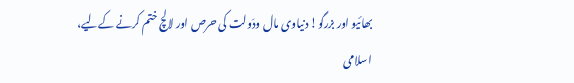بھائیو اور بزرگو! دنیاوی مال ودَولت کی حرص اور لالچ ختم کرنے کےلیے، اسلامی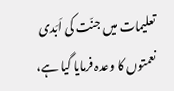تعلیمات میں جنّت کی اَبَدی نعمتوں کا وعدہ فرمایا گیا ہے،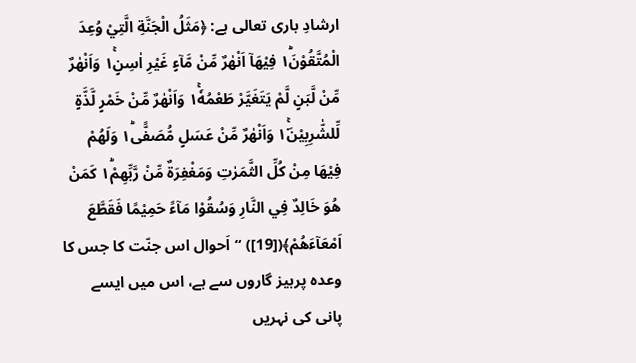ارشادِ باری تعالی ہے: ﴿مَثَلُ الْجَنَّةِ الَّتِيْ وُعِدَ الْمُتَّقُوْنَ١ؕ فِيْهَاۤ اَنْهٰرٌ مِّنْ مَّآءٍ غَيْرِ اٰسِنٍ١ۚ وَاَنْهٰرٌ مِّنْ لَّبَنٍ لَّمْ يَتَغَيَّرْ طَعْمُهٗ١ۚ وَاَنْهٰرٌ مِّنْ خَمْرٍ لَّذَّةٍ لِّلشّٰرِبِيْنَ١ۚ۬ وَاَنْهٰرٌ مِّنْ عَسَلٍ مُّصَفًّى١ؕ وَلَهُمْ فِيْهَا مِنْ كُلِّ الثَّمَرٰتِ وَمَغْفِرَةٌ مِّنْ رَّبِّهِمْ١ؕ كَمَنْ هُوَ خَالِدٌ فِي النَّارِ وَسُقُوْا مَآءً حَمِيْمًا فَقَطَّعَ اَمْعَآءَهُمْ﴾([19]) “اَحوال اس جنّت کا جس کا وعدہ پرہیز گاروں سے ہے، اس میں ایسے پانی کی نہریں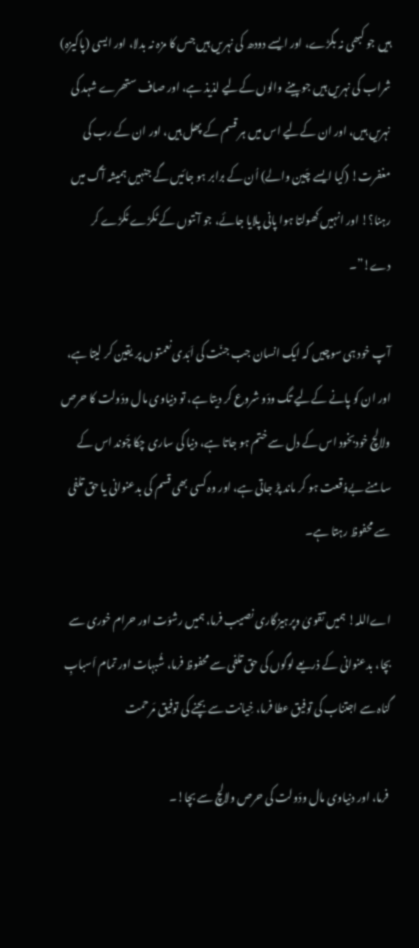ہیں جو کبھی نہ بگڑے، اور ایسے دودھ کی نہریں ہیں جس کا مزہ نہ بدلا، اور ایسی (پاکیزہ) شراب کی نہریں ہیں جو پینے والوں کےلیے لذیذ ہے، اور صاف ستھرے شہد کی نہریں ہیں، اور ان کےلیے اس میں ہر قسم کے پھل ہیں، اور ان کے رب کی مغفرت! (کیا ایسے چَین والے) اُن کے برابر ہو جائیں گے جنہیں ہمیشہ آگ میں رہنا؟! اور انہیں کھولتا ہوا پانی پلایا جائے، جو آنتوں کے ٹکڑے ٹکڑے کر دے!”۔

آپ خود ہی سوچیں کہ ایک انسان جب جنّت کی اَبَدی نعمتوں پر یقین کر لیتا ہے، اور ان کو پانے کےلیے تگ ودَو شروع کر دیتا ہے، تو دنیاوی مال ودَولت کا حرص ولالچ خودبخود اس کے دل سے ختم ہو جاتا ہے، دنیا کی ساری چکا چَوند اس کے سامنے بےوُقعت ہو کر ماند پڑ جاتی ہے، اور وہ کسی بھی قسم کی بدعنوانی یا حق تلفی سے محفوظ رہتا ہے۔

اےاللہ! ہمیں تقویٰ وپرہیزگاری نصیب فرما، ہمیں رشوَت اور حرام خوری سے بچا، بدعنوانی کے ذریعے لوگوں کی حق تلفی سے محفوظ فرما، شُبہات اور تمام اَسبابِ گناہ سے اجتناب کی توفیق عطا فرما، خِیانت سے بچنے کی توفیق مَرحمت

 فرما، اور دنیاوی مال ودَولت کی حرص ولالچ سے بچا!۔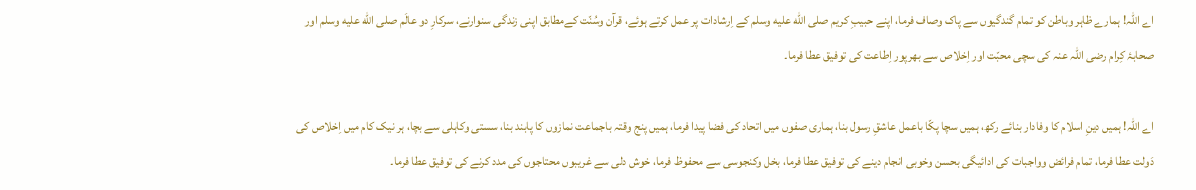اے اللہ! ہمارے ظاہر وباطن کو تمام گندگیوں سے پاک وصاف فرما، اپنے حبیبِ كريم صلى الله عليه وسلم کے اِرشادات پر عمل کرتے ہوئے، قرآن وسُنّت کےمطابق اپنی زندگی سنوارنے، سرکارِ دو عالَم صلى الله عليه وسلم اور صحابۂ کِرام رضی اللہ عنہ کی سچی محبّت اور اِخلاص سے بھرپور اِطاعت كى توفیق عطا فرما۔

اے اللہ! ہمیں دینِ اسلام کا وفادار بنائے رکھ، ہمیں سچا پکّا باعمل عاشقِ رسول بنا، ہماری صفوں میں اتحاد کی فضا پیدا فرما، ہمیں پنج وقتہ باجماعت نمازوں کا پابند بنا، سستی وکاہلی سے بچا، ہر نیک کام میں اِخلاص کی دَولت عطا فرما، تمام فرائض وواجبات کی ادائیگی بحسن وخوبی انجام دینے کی توفیق عطا فرما، بخل وکنجوسی سے محفوظ فرما، خوش دلی سے غریبوں محتاجوں کی مدد کرنے کی توفیق عطا فرما۔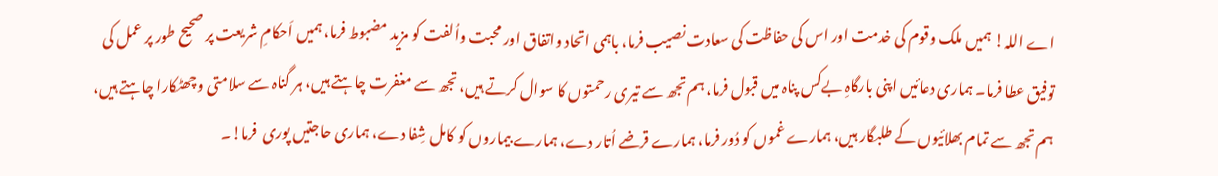اے اللہ! ہمیں ملک وقوم کی خدمت اور اس کی حفاظت کی سعادت نصیب فرما، باہمی اتحاد واتفاق اور محبت واُلفت کو مزید مضبوط فرما، ہمیں اَحکامِ شریعت پر صحیح طور پر عمل کی توفیق عطا فرما۔ ہماری دعائیں اپنی بارگاہِ بےکس پناہ میں قبول فرما، ہم تجھ سے تیری رحمتوں کا سوال کرتے ہیں، تجھ سے مغفرت چاہتے ہیں، ہر گناہ سے سلامتی وچھٹکارا چاہتے ہیں، ہم تجھ سے تمام بھلائیوں کے طلبگار ہیں، ہمارے غموں کو دُور فرما، ہمارے قرضے اُتار دے، ہمارے بیماروں کو کامل شِفا دے، ہماری حاجتیں پوری  فرما!۔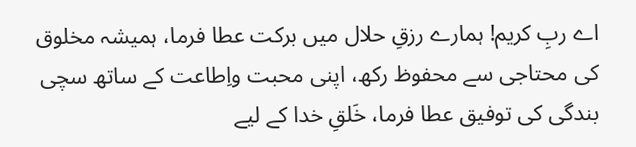اے ربِ کریم! ہمارے رزقِ حلال میں برکت عطا فرما، ہمیشہ مخلوق کی محتاجی سے محفوظ رکھ، اپنی محبت واِطاعت کے ساتھ سچی بندگی کی توفیق عطا فرما، خَلقِ خدا کے لیے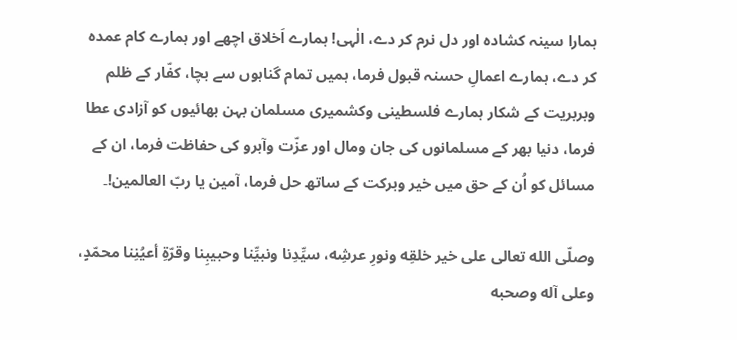ہمارا سینہ کشادہ اور دل نرم کر دے، الٰہی! ہمارے اَخلاق اچھے اور ہمارے کام عمدہ کر دے، ہمارے اعمالِ حسنہ قبول فرما، ہمیں تمام گناہوں سے بچا، کفّار کے ظلم وبربریت کے شکار ہمارے فلسطینی وکشمیری مسلمان بہن بھائیوں کو آزادی عطا فرما، دنیا بھر کے مسلمانوں کی جان ومال اور عزّت وآبرو کی حفاظت فرما، ان کے مسائل کو اُن کے حق میں خیر وبرکت کے ساتھ حل فرما، آمین یا ربّ العالمین!۔

وصلّى الله تعالى على خير خلقِه ونورِ عرشِه، سيِّدِنا ونبيِّنا وحبيبِنا وقرّةِ أعيُنِنا محمّدٍ، وعلى آله وصحبه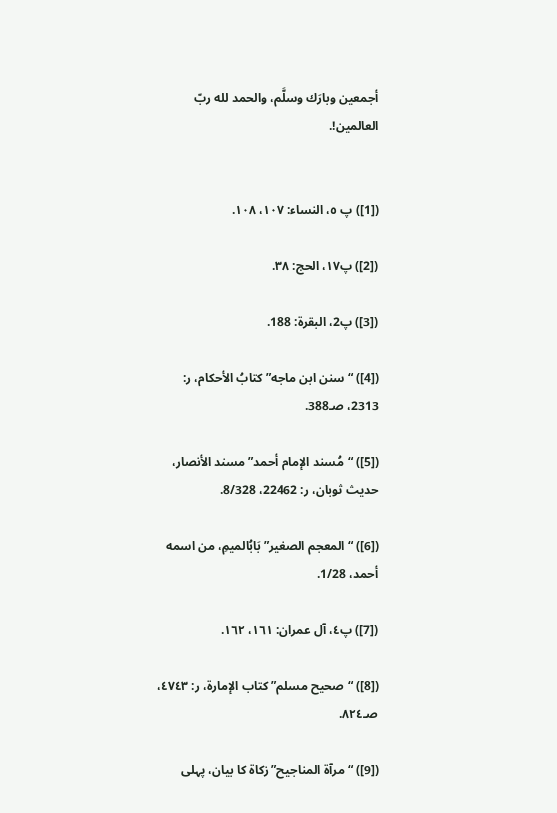أجمعين وبارَك وسلَّم، والحمد لله ربّ العالمين!.


([1]) پ ٥، النساء: ١٠٧، ١٠٨.

([2]) پ١٧، الحج: ٣٨.

([3]) پ2، البقرة: 188.

([4]) “سنن ابن ماجه” كتابُ الأحكام، ر: 2313، صـ388.

([5]) “مُسند الإمام أحمد” مسند الأنصار، حديث ثوبان، ر: 22462، 8/328.

([6]) “المعجم الصغير” بَابُالميمِ، من اسمه أحمد، 1/28.

([7]) پ٤، آل عمران: ١٦١، ١٦٢.

([8]) “صحيح مسلم” كتاب الإمارة، ر: ٤٧٤٣، صـ٨٢٤.

([9]) “مرآۃ المناجیح”زکاة کا بیان، پہلی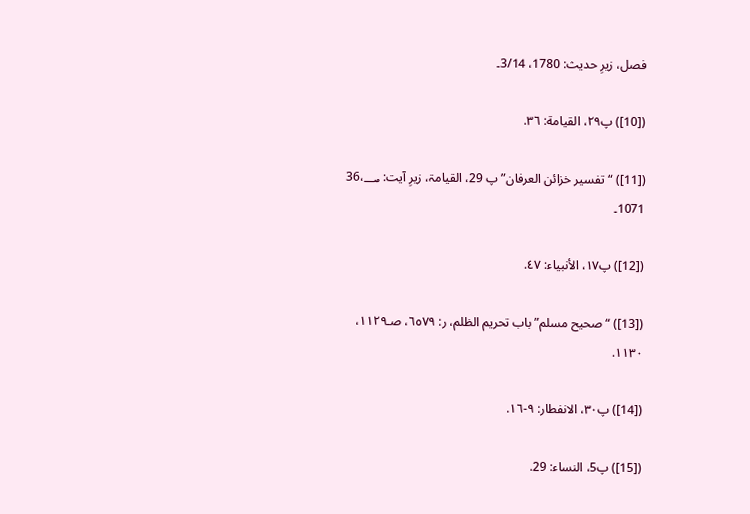فصل، زيرِ حديث: 1780، 3/14۔

([10]) پ٢٩، القيامة: ٣٦.

([11]) “تفسیر خزائن العرفان” پ 29، القیامۃ، زیرِ آیت: 36،؃ 1071۔

([12]) پ١٧، الأنبياء: ٤٧.

([13]) “صحیح مسلم” باب تحریم الظلم، ر: ٦٥٧٩، صـ١١٢٩، ١١٣٠.

([14]) پ٣٠، الانفطار: ٩-١٦.

([15]) پ5، النساء: 29.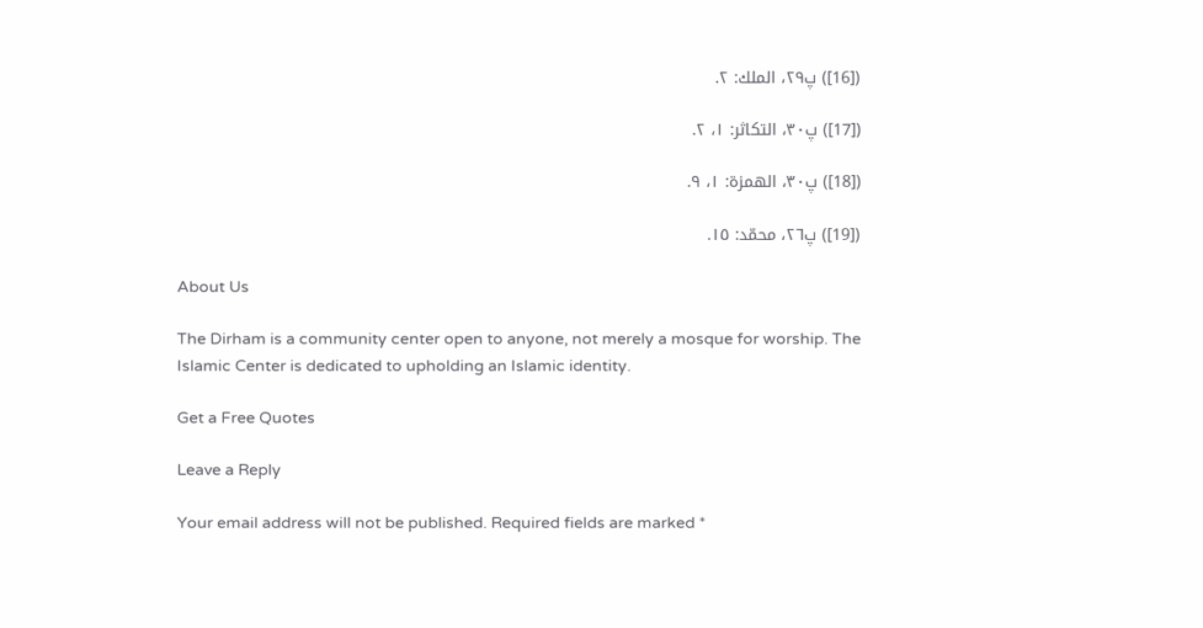([16]) پ٢٩، الملك: ٢.

([17]) پ٣٠، التكاثر: ١، ٢.

([18]) پ٣٠، الهمزة: ١، ٩.

([19]) پ٢٦، محمّد: ١٥.

About Us

The Dirham is a community center open to anyone, not merely a mosque for worship. The Islamic Center is dedicated to upholding an Islamic identity.

Get a Free Quotes

Leave a Reply

Your email address will not be published. Required fields are marked *